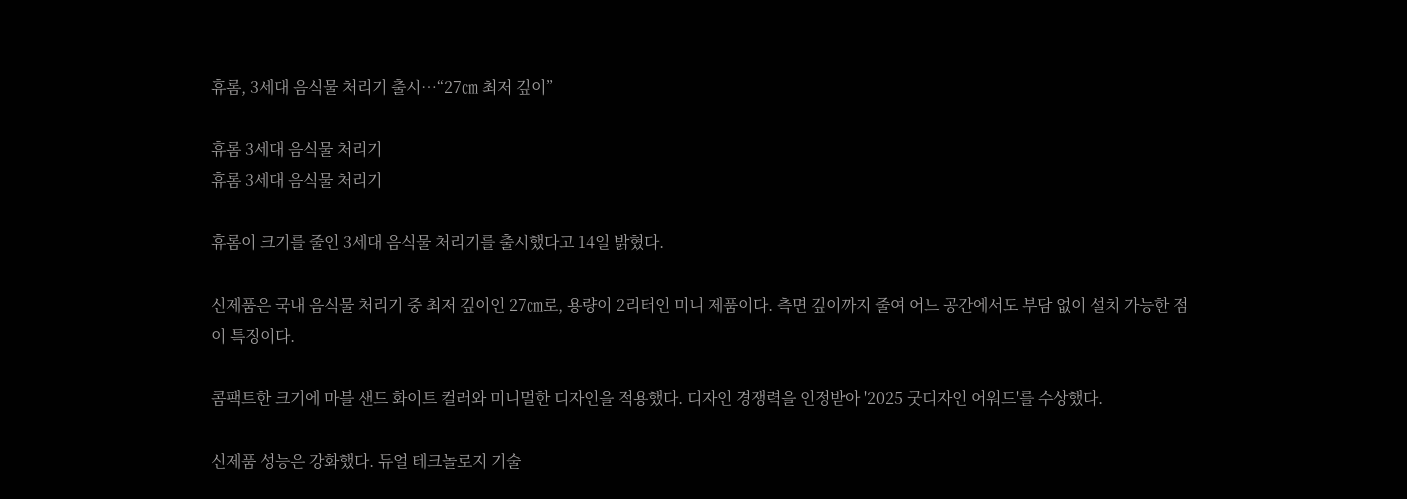휴롬, 3세대 음식물 처리기 출시…“27㎝ 최저 깊이”

휴롬 3세대 음식물 처리기
휴롬 3세대 음식물 처리기

휴롬이 크기를 줄인 3세대 음식물 처리기를 출시했다고 14일 밝혔다.

신제품은 국내 음식물 처리기 중 최저 깊이인 27㎝로, 용량이 2리터인 미니 제품이다. 측면 깊이까지 줄여 어느 공간에서도 부담 없이 설치 가능한 점이 특징이다.

콤팩트한 크기에 마블 샌드 화이트 컬러와 미니멀한 디자인을 적용했다. 디자인 경쟁력을 인정받아 '2025 굿디자인 어워드'를 수상했다.

신제품 성능은 강화했다. 듀얼 테크놀로지 기술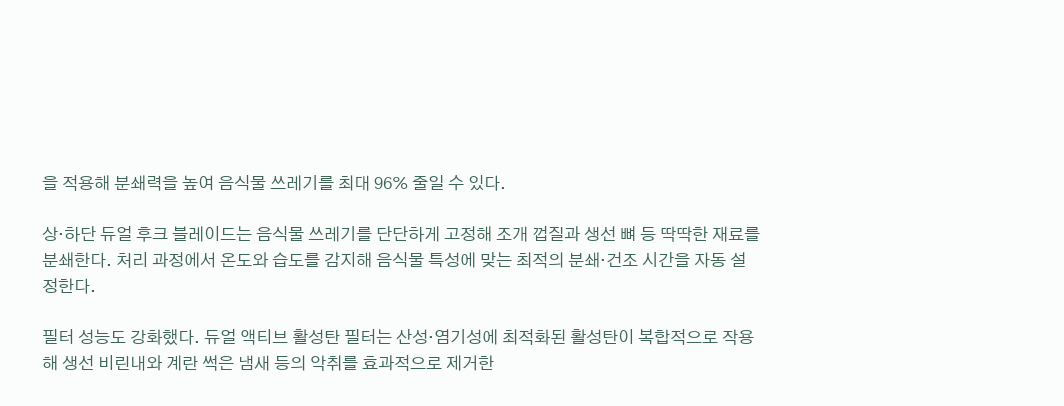을 적용해 분쇄력을 높여 음식물 쓰레기를 최대 96% 줄일 수 있다.

상·하단 듀얼 후크 블레이드는 음식물 쓰레기를 단단하게 고정해 조개 껍질과 생선 뼈 등 딱딱한 재료를 분쇄한다. 처리 과정에서 온도와 습도를 감지해 음식물 특성에 맞는 최적의 분쇄·건조 시간을 자동 설정한다.

필터 성능도 강화했다. 듀얼 액티브 활성탄 필터는 산성·염기성에 최적화된 활성탄이 복합적으로 작용해 생선 비린내와 계란 썩은 냄새 등의 악취를 효과적으로 제거한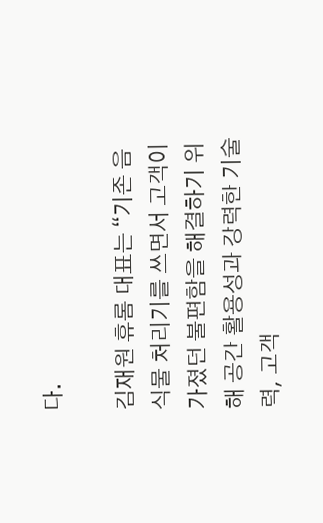다.

김재원 휴롬 대표는 “기존 음식물 처리기를 쓰면서 고객이 가졌던 불편함을 해결하기 위해 공간 활용성과 강력한 기술력, 고객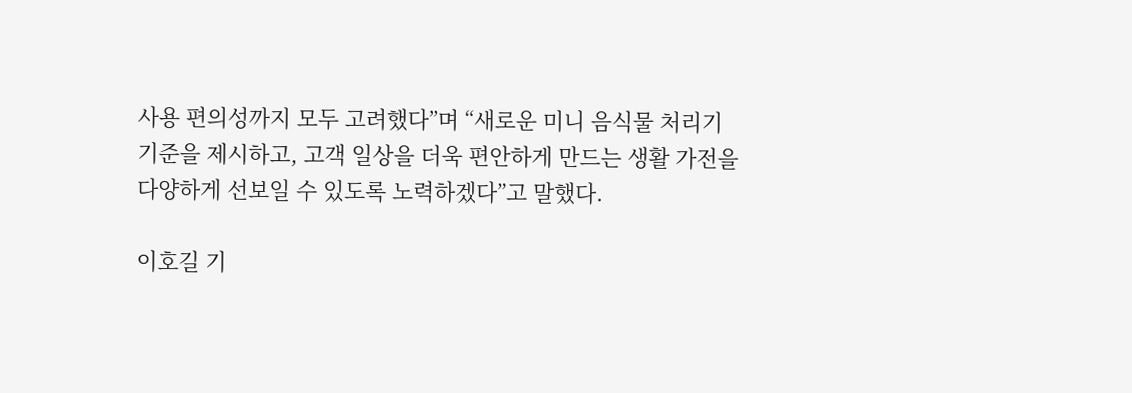사용 편의성까지 모두 고려했다”며 “새로운 미니 음식물 처리기 기준을 제시하고, 고객 일상을 더욱 편안하게 만드는 생활 가전을 다양하게 선보일 수 있도록 노력하겠다”고 말했다.

이호길 기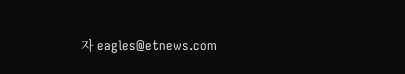자 eagles@etnews.com